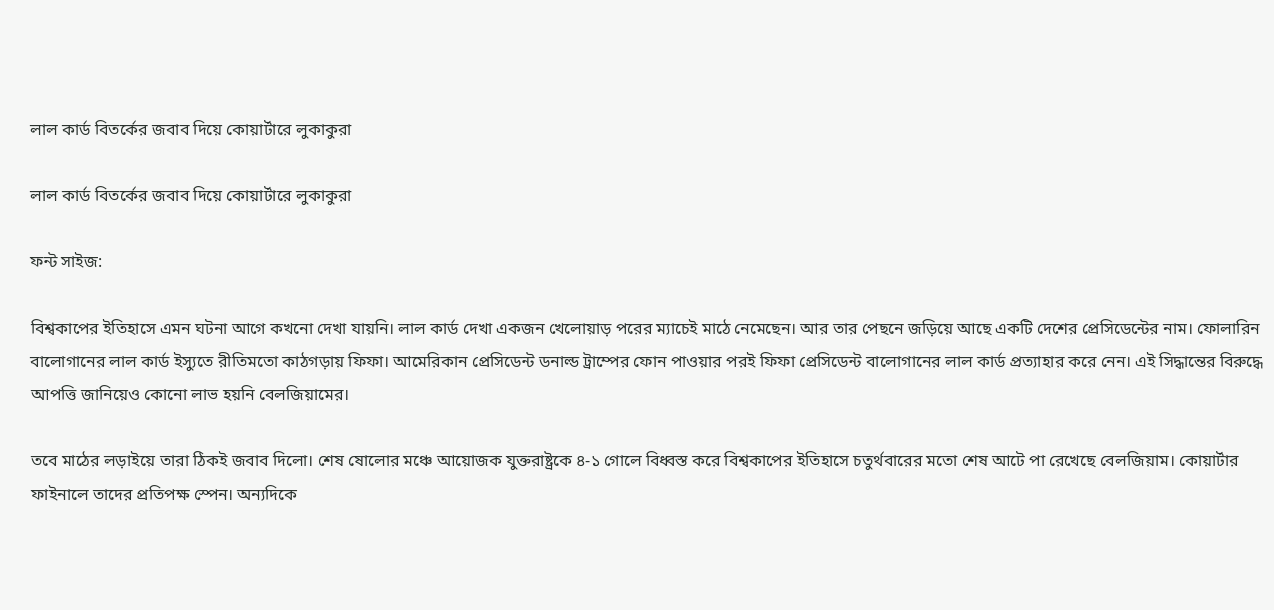লাল কার্ড বিতর্কের জবাব দিয়ে কোয়ার্টারে লুকাকুরা

লাল কার্ড বিতর্কের জবাব দিয়ে কোয়ার্টারে লুকাকুরা

ফন্ট সাইজ:

বিশ্বকাপের ইতিহাসে এমন ঘটনা আগে কখনো দেখা যায়নি। লাল কার্ড দেখা একজন খেলোয়াড় পরের ম্যাচেই মাঠে নেমেছেন। আর তার পেছনে জড়িয়ে আছে একটি দেশের প্রেসিডেন্টের নাম। ফোলারিন বালোগানের লাল কার্ড ইস্যুতে রীতিমতো কাঠগড়ায় ফিফা। আমেরিকান প্রেসিডেন্ট ডনাল্ড ট্রাম্পের ফোন পাওয়ার পরই ফিফা প্রেসিডেন্ট বালোগানের লাল কার্ড প্রত্যাহার করে নেন। এই সিদ্ধান্তের বিরুদ্ধে আপত্তি জানিয়েও কোনো লাভ হয়নি বেলজিয়ামের।

তবে মাঠের লড়াইয়ে তারা ঠিকই জবাব দিলো। শেষ ষোলোর মঞ্চে আয়োজক যুক্তরাষ্ট্রকে ৪-১ গোলে বিধ্বস্ত করে বিশ্বকাপের ইতিহাসে চতুর্থবারের মতো শেষ আটে পা রেখেছে বেলজিয়াম। কোয়ার্টার ফাইনালে তাদের প্রতিপক্ষ স্পেন। অন্যদিকে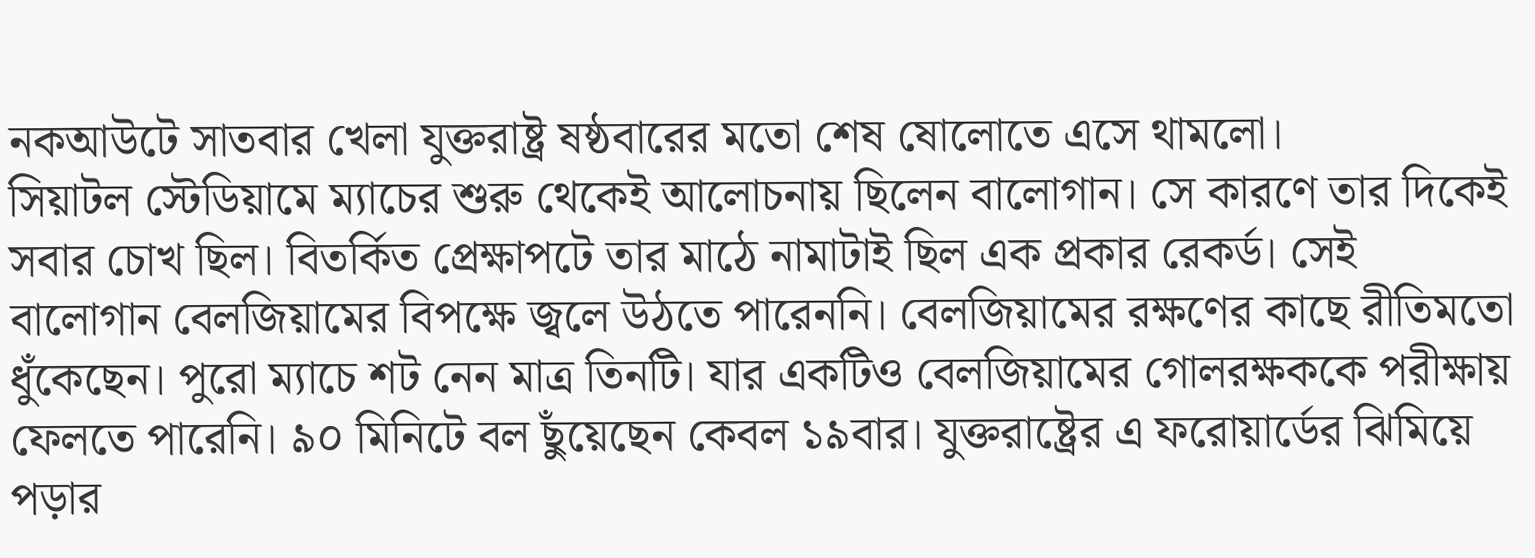নকআউটে সাতবার খেলা যুক্তরাষ্ট্র ষষ্ঠবারের মতো শেষ ষোলোতে এসে থামলো।
সিয়াটল স্টেডিয়ামে ম্যাচের শুরু থেকেই আলোচনায় ছিলেন বালোগান। সে কারণে তার দিকেই সবার চোখ ছিল। বিতর্কিত প্রেক্ষাপটে তার মাঠে নামাটাই ছিল এক প্রকার রেকর্ড। সেই বালোগান বেলজিয়ামের বিপক্ষে জ্বলে উঠতে পারেননি। বেলজিয়ামের রক্ষণের কাছে রীতিমতো ধুঁকেছেন। পুরো ম্যাচে শট নেন মাত্র তিনটি। যার একটিও বেলজিয়ামের গোলরক্ষককে পরীক্ষায় ফেলতে পারেনি। ৯০ মিনিটে বল ছুঁয়েছেন কেবল ১৯বার। যুক্তরাষ্ট্রের এ ফরোয়ার্ডের ঝিমিয়ে পড়ার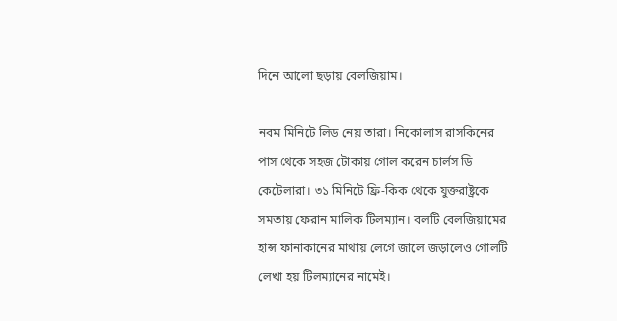দিনে আলো ছড়ায় বেলজিয়াম।

নবম মিনিটে লিড নেয় তারা। নিকোলাস রাসকিনের পাস থেকে সহজ টোকায় গোল করেন চার্লস ডি কেটেলারা। ৩১ মিনিটে ফ্রি-কিক থেকে যুক্তরাষ্ট্রকে সমতায় ফেরান মালিক টিলম্যান। বলটি বেলজিয়ামের হান্স ফানাকানের মাথায় লেগে জালে জড়ালেও গোলটি লেখা হয় টিলম্যানের নামেই।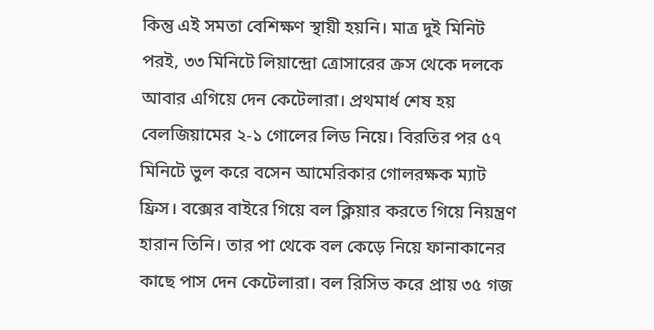কিন্তু এই সমতা বেশিক্ষণ স্থায়ী হয়নি। মাত্র দুই মিনিট পরই, ৩৩ মিনিটে লিয়ান্দ্রো ত্রোসারের ক্রস থেকে দলকে আবার এগিয়ে দেন কেটেলারা। প্রথমার্ধ শেষ হয় বেলজিয়ামের ২-১ গোলের লিড নিয়ে। বিরতির পর ৫৭ মিনিটে ভুল করে বসেন আমেরিকার গোলরক্ষক ম্যাট ফ্রিস। বক্সের বাইরে গিয়ে বল ক্লিয়ার করতে গিয়ে নিয়ন্ত্রণ হারান তিনি। তার পা থেকে বল কেড়ে নিয়ে ফানাকানের কাছে পাস দেন কেটেলারা। বল রিসিভ করে প্রায় ৩৫ গজ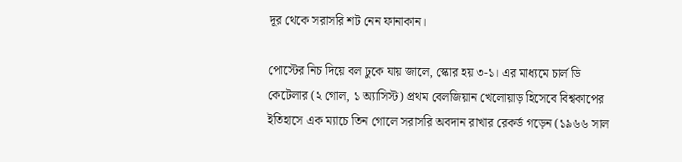দূর থেকে সরাসরি শট নেন ফানাকান।

পোস্টের নিচ দিয়ে বল ঢুকে যায় জালে, স্কোর হয় ৩-১। এর মাধ্যমে চার্ল ডি কেটেলার (২ গোল, ১ অ্যাসিস্ট) প্রথম বেলজিয়ান খেলোয়াড় হিসেবে বিশ্বকাপের ইতিহাসে এক ম্যাচে তিন গোলে সরাসরি অবদান রাখার রেকর্ড গড়েন (১৯৬৬ সাল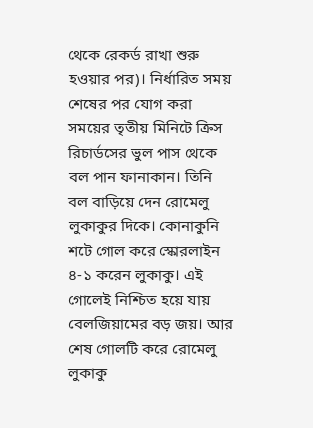থেকে রেকর্ড রাখা শুরু হওয়ার পর)। নির্ধারিত সময় শেষের পর যোগ করা সময়ের তৃতীয় মিনিটে ক্রিস রিচার্ডসের ভুল পাস থেকে বল পান ফানাকান। তিনি বল বাড়িয়ে দেন রোমেলু লুকাকুর দিকে। কোনাকুনি শটে গোল করে স্কোরলাইন ৪-১ করেন লুকাকু। এই গোলেই নিশ্চিত হয়ে যায় বেলজিয়ামের বড় জয়। আর শেষ গোলটি করে রোমেলু লুকাকু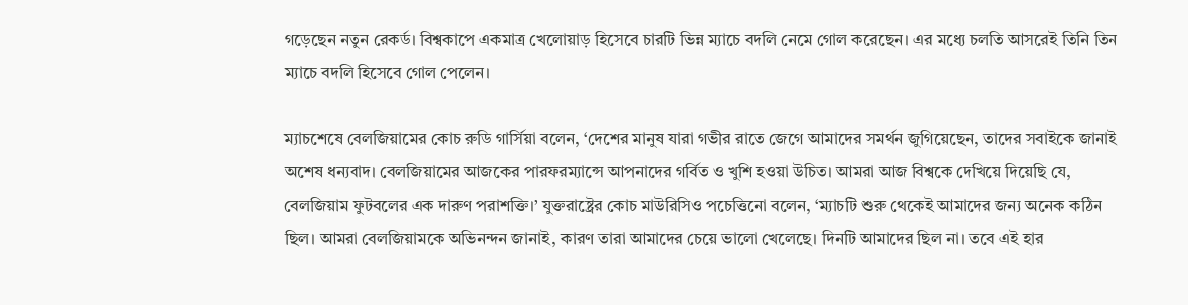গড়েছেন নতুন রেকর্ড। বিশ্বকাপে একমাত্র খেলোয়াড় হিসেবে চারটি ভিন্ন ম্যাচে বদলি নেমে গোল করেছেন। এর মধ্যে চলতি আসরেই তিনি তিন ম্যাচে বদলি হিসেবে গোল পেলেন।

ম্যাচশেষে বেলজিয়ামের কোচ রুডি গার্সিয়া বলেন, ‘দেশের মানুষ যারা গভীর রাতে জেগে আমাদের সমর্থন জুগিয়েছেন, তাদের সবাইকে জানাই অশেষ ধন্যবাদ। বেলজিয়ামের আজকের পারফরম্যান্সে আপনাদের গর্বিত ও খুশি হওয়া উচিত। আমরা আজ বিশ্বকে দেখিয়ে দিয়েছি যে, বেলজিয়াম ফুটবলের এক দারুণ পরাশক্তি।’ যুক্তরাষ্ট্রের কোচ মাউরিসিও পচেত্তিনো বলেন, ‘ম্যাচটি শুরু থেকেই আমাদের জন্য অনেক কঠিন ছিল। আমরা বেলজিয়ামকে অভিনন্দন জানাই, কারণ তারা আমাদের চেয়ে ভালো খেলেছে। দিনটি আমাদের ছিল না। তবে এই হার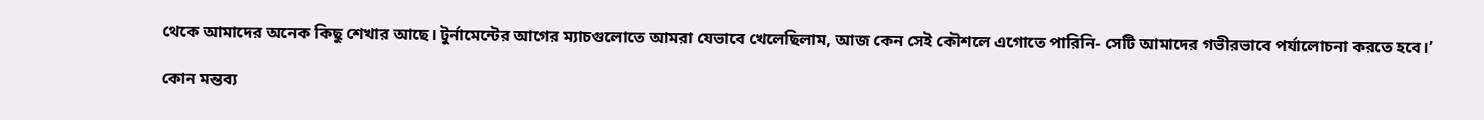থেকে আমাদের অনেক কিছু শেখার আছে। টুর্নামেন্টের আগের ম্যাচগুলোতে আমরা যেভাবে খেলেছিলাম, আজ কেন সেই কৌশলে এগোতে পারিনি- সেটি আমাদের গভীরভাবে পর্যালোচনা করতে হবে।’

কোন মন্তব্য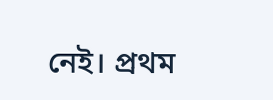নেই। প্রথম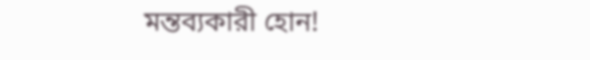মন্তব্যকারী হোন!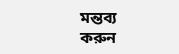মন্তব্য করুন